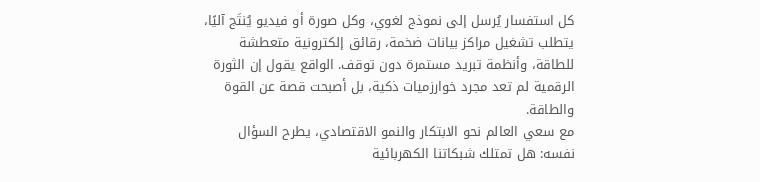كل استفسار يُرسل إلى نموذج لغوي، وكل صورة أو فيديو يُنتَج آليًا، يتطلب تشغيل مراكز بيانات ضخمة، رقائق إلكترونية متعطشة للطاقة، وأنظمة تبريد مستمرة دون توقف. الواقع يقول إن الثورة الرقمية لم تعد مجرد خوارزميات ذكية، بل أصبحت قصة عن القوة والطاقة.
مع سعي العالم نحو الابتكار والنمو الاقتصادي، يطرح السؤال نفسه: هل تمتلك شبكاتنا الكهربائية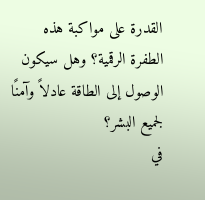القدرة على مواكبة هذه الطفرة الرقمية؟ وهل سيكون الوصول إلى الطاقة عادلاً وآمنًا لجميع البشر؟
في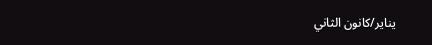يناير/كانون الثاني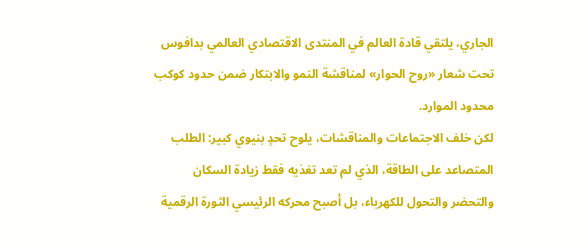الجاري، يلتقي قادة العالم في المنتدى الاقتصادي العالمي بدافوس تحت شعار «روح الحوار» لمناقشة النمو والابتكار ضمن حدود كوكب محدود الموارد.
لكن خلف الاجتماعات والمناقشات، يلوح تحدٍ بنيوي كبير: الطلب المتصاعد على الطاقة، الذي لم تعد تغذيه فقط زيادة السكان والتحضر والتحول للكهرباء، بل أصبح محركه الرئيسي الثورة الرقمية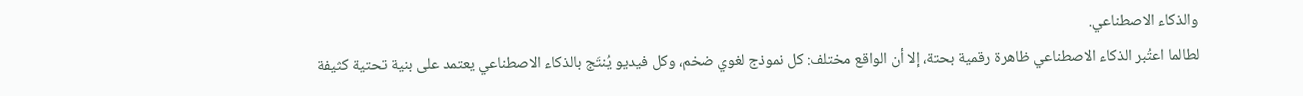والذكاء الاصطناعي.
لطالما اعتُبر الذكاء الاصطناعي ظاهرة رقمية بحتة، إلا أن الواقع مختلف: كل نموذج لغوي ضخم، وكل فيديو يُنتَج بالذكاء الاصطناعي يعتمد على بنية تحتية كثيفة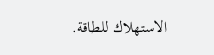الاستهلاك للطاقة.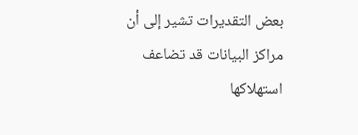بعض التقديرات تشير إلى أن مراكز البيانات قد تضاعف استهلاكها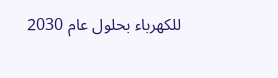للكهرباء بحلول عام 2030